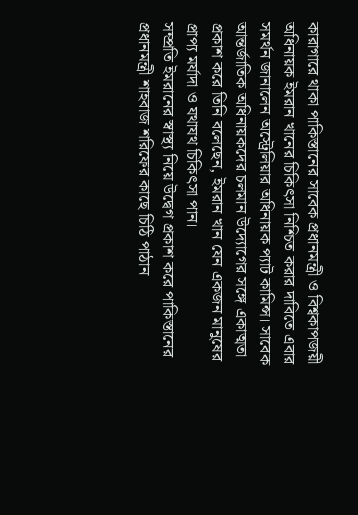কারাগারে থাকা পাকিস্তানের সাবেক প্রধানমন্ত্রী ও বিশ্বকাপজয়ী অধিনায়ক ইমরান খানের চিকিৎসা নিশ্চিত করার দাবিতে এবার সমর্থন জানালেন অস্ট্রেলিয়ার অধিনায়ক প্যাট কামিন্স। সাবেক আন্তর্জাতিক অধিনায়কদের চলমান উদ্যোগের সঙ্গে একাত্মতা প্রকাশ করে তিনি বলেছেন, ইমরান খান যেন একজন মানুষের প্রাপ্য মর্যাদা ও যথাযথ চিকিৎসা পান।
সম্প্রতি ইমরানের স্বাস্থ্য নিয়ে উদ্বেগ প্রকাশ করে পাকিস্তানের প্রধানমন্ত্রী শাহবাজ শরিফের কাছে চিঠি পাঠান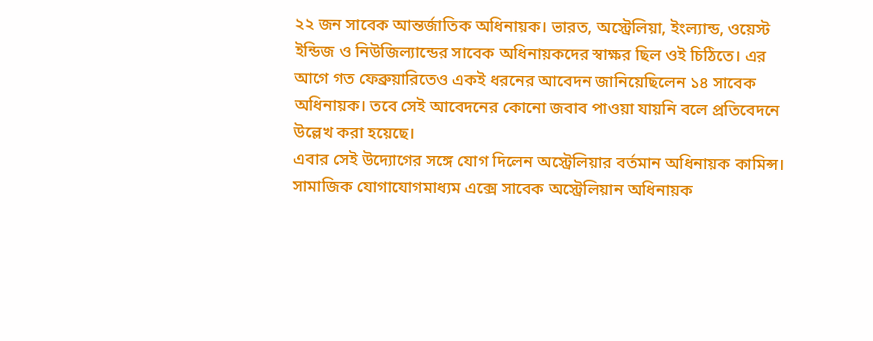২২ জন সাবেক আন্তর্জাতিক অধিনায়ক। ভারত, অস্ট্রেলিয়া, ইংল্যান্ড, ওয়েস্ট ইন্ডিজ ও নিউজিল্যান্ডের সাবেক অধিনায়কদের স্বাক্ষর ছিল ওই চিঠিতে। এর আগে গত ফেব্রুয়ারিতেও একই ধরনের আবেদন জানিয়েছিলেন ১৪ সাবেক অধিনায়ক। তবে সেই আবেদনের কোনো জবাব পাওয়া যায়নি বলে প্রতিবেদনে উল্লেখ করা হয়েছে।
এবার সেই উদ্যোগের সঙ্গে যোগ দিলেন অস্ট্রেলিয়ার বর্তমান অধিনায়ক কামিন্স। সামাজিক যোগাযোগমাধ্যম এক্সে সাবেক অস্ট্রেলিয়ান অধিনায়ক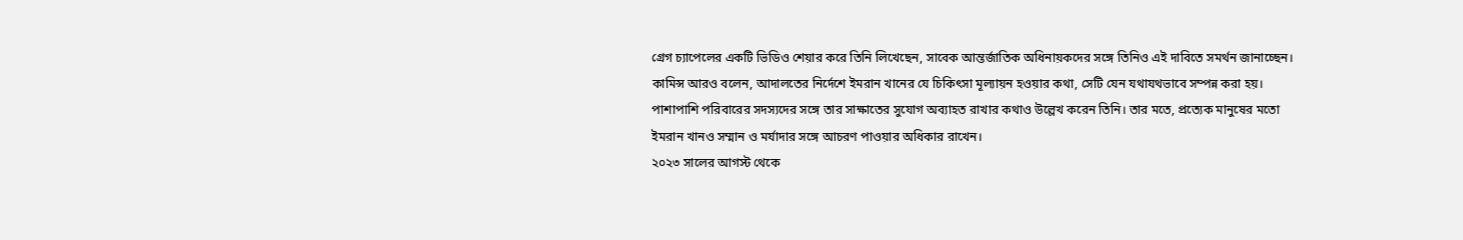গ্রেগ চ্যাপেলের একটি ভিডিও শেয়ার করে তিনি লিখেছেন, সাবেক আন্তর্জাতিক অধিনায়কদের সঙ্গে তিনিও এই দাবিতে সমর্থন জানাচ্ছেন।
কামিন্স আরও বলেন, আদালতের নির্দেশে ইমরান খানের যে চিকিৎসা মূল্যায়ন হওয়ার কথা, সেটি যেন যথাযথভাবে সম্পন্ন করা হয়। পাশাপাশি পরিবারের সদস্যদের সঙ্গে তার সাক্ষাতের সুযোগ অব্যাহত রাখার কথাও উল্লেখ করেন তিনি। তার মতে, প্রত্যেক মানুষের মতো ইমরান খানও সম্মান ও মর্যাদার সঙ্গে আচরণ পাওয়ার অধিকার রাখেন।
২০২৩ সালের আগস্ট থেকে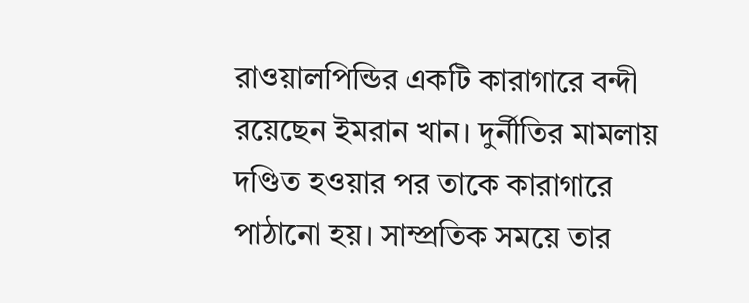রাওয়ালপিন্ডির একটি কারাগারে বন্দী রয়েছেন ইমরান খান। দুর্নীতির মামলায় দণ্ডিত হওয়ার পর তাকে কারাগারে পাঠানো হয়। সাম্প্রতিক সময়ে তার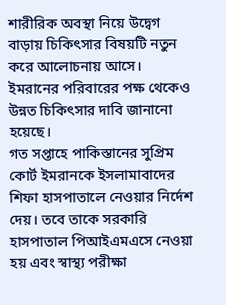শারীরিক অবস্থা নিয়ে উদ্বেগ বাড়ায় চিকিৎসার বিষয়টি নতুন করে আলোচনায় আসে। ইমরানের পরিবারের পক্ষ থেকেও উন্নত চিকিৎসার দাবি জানানো হয়েছে।
গত সপ্তাহে পাকিস্তানের সুপ্রিম কোর্ট ইমরানকে ইসলামাবাদের শিফা হাসপাতালে নেওয়ার নির্দেশ দেয়। তবে তাকে সরকারি হাসপাতাল পিআইএমএসে নেওয়া হয় এবং স্বাস্থ্য পরীক্ষা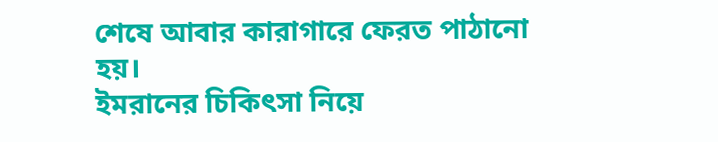শেষে আবার কারাগারে ফেরত পাঠানো হয়।
ইমরানের চিকিৎসা নিয়ে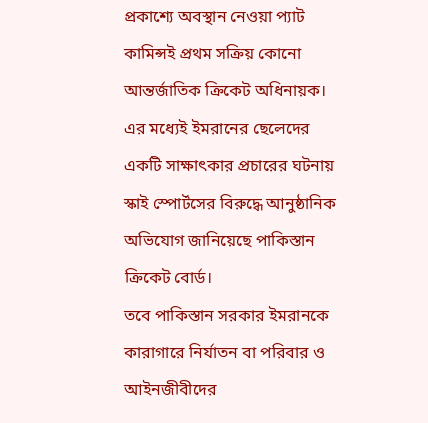প্রকাশ্যে অবস্থান নেওয়া প্যাট কামিন্সই প্রথম সক্রিয় কোনো আন্তর্জাতিক ক্রিকেট অধিনায়ক। এর মধ্যেই ইমরানের ছেলেদের একটি সাক্ষাৎকার প্রচারের ঘটনায় স্কাই স্পোর্টসের বিরুদ্ধে আনুষ্ঠানিক অভিযোগ জানিয়েছে পাকিস্তান ক্রিকেট বোর্ড।
তবে পাকিস্তান সরকার ইমরানকে কারাগারে নির্যাতন বা পরিবার ও আইনজীবীদের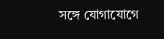সঙ্গে যোগাযোগে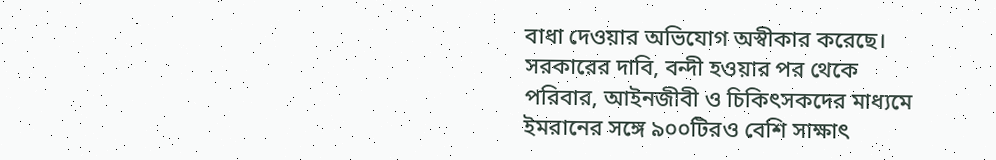বাধা দেওয়ার অভিযোগ অস্বীকার করেছে। সরকারের দাবি, বন্দী হওয়ার পর থেকে পরিবার, আইনজীবী ও চিকিৎসকদের মাধ্যমে ইমরানের সঙ্গে ৯০০টিরও বেশি সাক্ষাৎ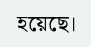হয়েছে।